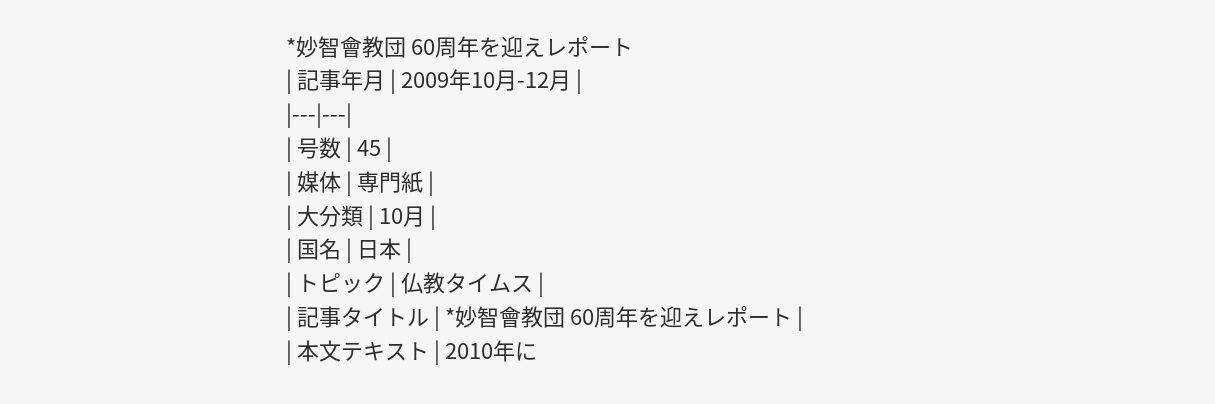*妙智會教団 60周年を迎えレポート
| 記事年月 | 2009年10月-12月 |
|---|---|
| 号数 | 45 |
| 媒体 | 専門紙 |
| 大分類 | 10月 |
| 国名 | 日本 |
| トピック | 仏教タイムス |
| 記事タイトル | *妙智會教団 60周年を迎えレポート |
| 本文テキスト | 2010年に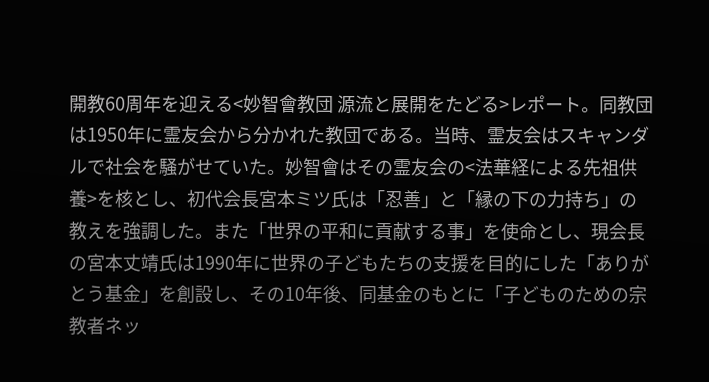開教60周年を迎える<妙智會教団 源流と展開をたどる>レポート。同教団は1950年に霊友会から分かれた教団である。当時、霊友会はスキャンダルで社会を騒がせていた。妙智會はその霊友会の<法華経による先祖供養>を核とし、初代会長宮本ミツ氏は「忍善」と「縁の下の力持ち」の教えを強調した。また「世界の平和に貢献する事」を使命とし、現会長の宮本丈靖氏は1990年に世界の子どもたちの支援を目的にした「ありがとう基金」を創設し、その10年後、同基金のもとに「子どものための宗教者ネッ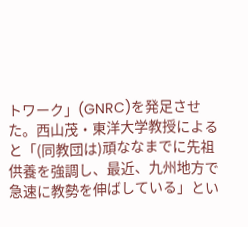トワーク」(GNRC)を発足させた。西山茂・東洋大学教授によると「(同教団は)頑ななまでに先祖供養を強調し、最近、九州地方で急速に教勢を伸ばしている」とい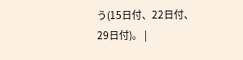う(15日付、22日付、29日付)。 |